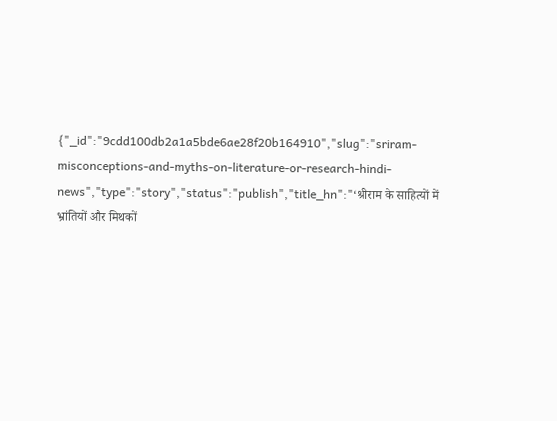{"_id":"9cdd100db2a1a5bde6ae28f20b164910","slug":"sriram-misconceptions-and-myths-on-literature-or-research-hindi-news","type":"story","status":"publish","title_hn":"‘श्रीराम के साहित्यों में भ्रांतियों और मिथकों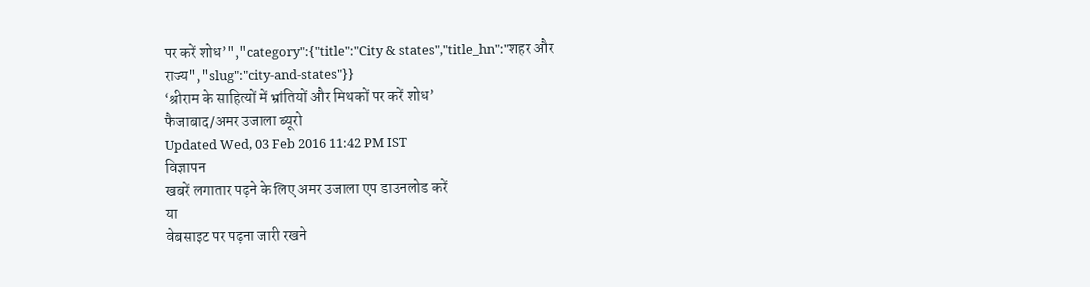पर करें शोध’","category":{"title":"City & states","title_hn":"शहर और राज्य","slug":"city-and-states"}}
‘श्रीराम के साहित्यों में भ्रांतियों और मिथकों पर करें शोध’
फैजाबाद/अमर उजाला ब्यूरो
Updated Wed, 03 Feb 2016 11:42 PM IST
विज्ञापन
खबरें लगातार पढ़ने के लिए अमर उजाला एप डाउनलोड करें
या
वेबसाइट पर पढ़ना जारी रखने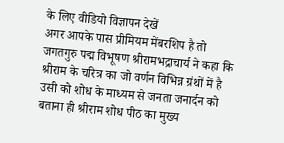के लिए वीडियो विज्ञापन देखें
अगर आपके पास प्रीमियम मेंबरशिप है तो
जगतगुरु पद्म विभूषण श्रीरामभद्राचार्य ने कहा कि श्रीराम के चरित्र का जो वर्णन विभिन्न ग्रंथों में है उसी को शोध के माध्यम से जनता जनार्दन को बताना ही श्रीराम शोध पीठ का मुख्य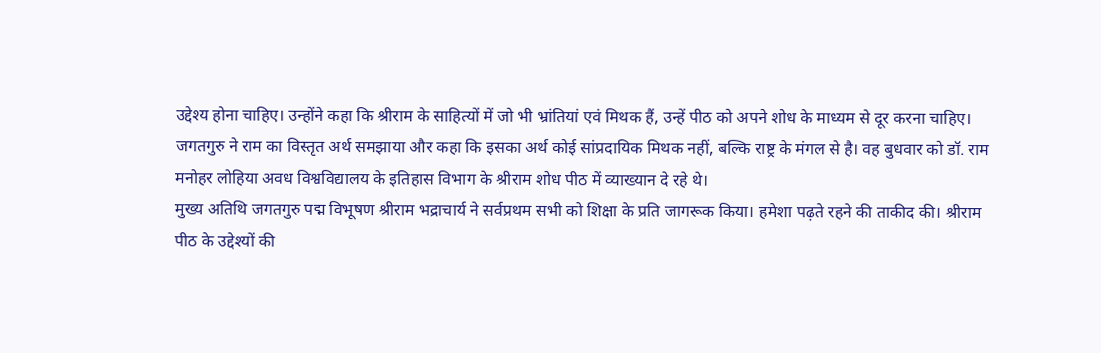उद्देश्य होना चाहिए। उन्होंने कहा कि श्रीराम के साहित्यों में जो भी भ्रांतियां एवं मिथक हैं, उन्हें पीठ को अपने शोध के माध्यम से दूर करना चाहिए।
जगतगुरु ने राम का विस्तृत अर्थ समझाया और कहा कि इसका अर्थ कोई सांप्रदायिक मिथक नहीं, बल्कि राष्ट्र के मंगल से है। वह बुधवार को डॉ. राम मनोहर लोहिया अवध विश्वविद्यालय के इतिहास विभाग के श्रीराम शोध पीठ में व्याख्यान दे रहे थे।
मुख्य अतिथि जगतगुरु पद्म विभूषण श्रीराम भद्राचार्य ने सर्वप्रथम सभी को शिक्षा के प्रति जागरूक किया। हमेशा पढ़ते रहने की ताकीद की। श्रीराम पीठ के उद्देश्यों की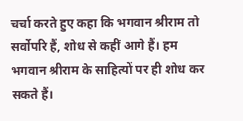चर्चा करते हुए कहा कि भगवान श्रीराम तो सर्वोपरि हैं, शोध से कहीं आगे हैं। हम भगवान श्रीराम के साहित्यों पर ही शोध कर सकते हैं।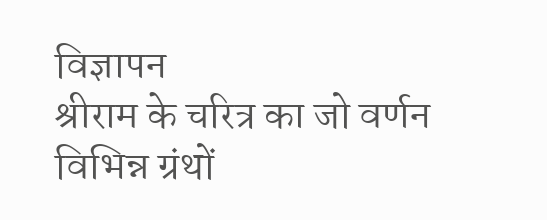विज्ञापन
श्रीराम के चरित्र का जो वर्णन विभिन्न ग्रंथों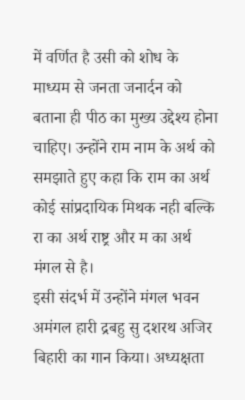में वर्णित है उसी को शोध के माध्यम से जनता जनार्दन को बताना ही पीठ का मुख्य उद्देश्य होना चाहिए। उन्होंने राम नाम के अर्थ को समझाते हुए कहा कि राम का अर्थ कोई सांप्रदायिक मिथक नही बल्कि रा का अर्थ राष्ट्र और म का अर्थ मंगल से है।
इसी संदर्भ में उन्होंने मंगल भवन अमंगल हारी द्रबहु सु दशरथ अजिर बिहारी का गान किया। अध्यक्षता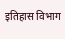इतिहास विभाग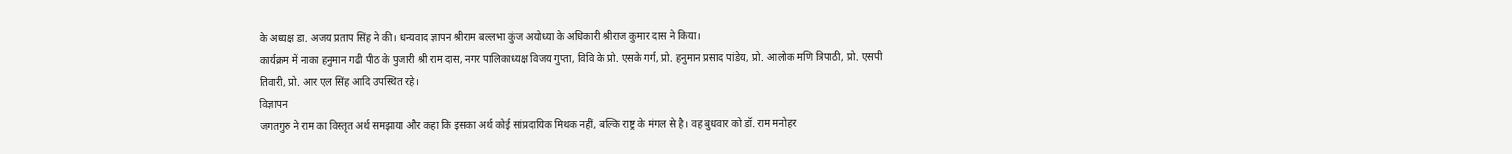के अध्यक्ष डा. अजय प्रताप सिंह ने की। धन्यवाद ज्ञापन श्रीराम बल्लभा कुंज अयोध्या के अधिकारी श्रीराज कुमार दास ने किया।
कार्यक्रम में नाका हनुमान गढी पीठ के पुजारी श्री राम दास, नगर पालिकाध्यक्ष विजय गुप्ता, विवि के प्रो. एसके गर्ग, प्रो. हनुमान प्रसाद पांडेय, प्रो. आलोक मणि त्रिपाठी, प्रो. एसपी तिवारी, प्रो. आर एल सिंह आदि उपस्थित रहे।
विज्ञापन
जगतगुरु ने राम का विस्तृत अर्थ समझाया और कहा कि इसका अर्थ कोई सांप्रदायिक मिथक नहीं, बल्कि राष्ट्र के मंगल से है। वह बुधवार को डॉ. राम मनोहर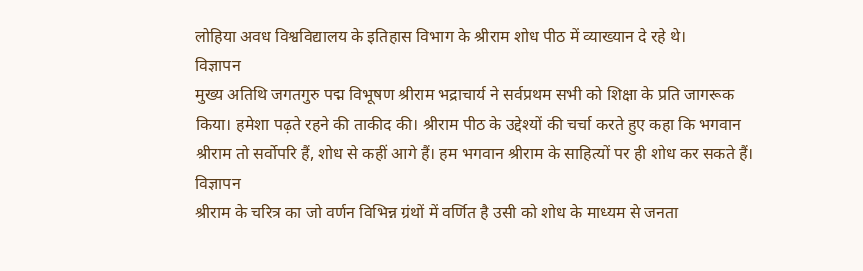लोहिया अवध विश्वविद्यालय के इतिहास विभाग के श्रीराम शोध पीठ में व्याख्यान दे रहे थे।
विज्ञापन
मुख्य अतिथि जगतगुरु पद्म विभूषण श्रीराम भद्राचार्य ने सर्वप्रथम सभी को शिक्षा के प्रति जागरूक किया। हमेशा पढ़ते रहने की ताकीद की। श्रीराम पीठ के उद्देश्यों की चर्चा करते हुए कहा कि भगवान श्रीराम तो सर्वोपरि हैं, शोध से कहीं आगे हैं। हम भगवान श्रीराम के साहित्यों पर ही शोध कर सकते हैं।
विज्ञापन
श्रीराम के चरित्र का जो वर्णन विभिन्न ग्रंथों में वर्णित है उसी को शोध के माध्यम से जनता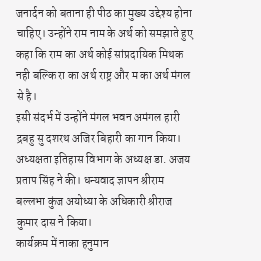जनार्दन को बताना ही पीठ का मुख्य उद्देश्य होना चाहिए। उन्होंने राम नाम के अर्थ को समझाते हुए कहा कि राम का अर्थ कोई सांप्रदायिक मिथक नही बल्कि रा का अर्थ राष्ट्र और म का अर्थ मंगल से है।
इसी संदर्भ में उन्होंने मंगल भवन अमंगल हारी द्रबहु सु दशरथ अजिर बिहारी का गान किया। अध्यक्षता इतिहास विभाग के अध्यक्ष डा. अजय प्रताप सिंह ने की। धन्यवाद ज्ञापन श्रीराम बल्लभा कुंज अयोध्या के अधिकारी श्रीराज कुमार दास ने किया।
कार्यक्रम में नाका हनुमान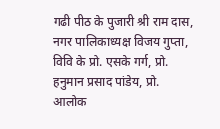गढी पीठ के पुजारी श्री राम दास, नगर पालिकाध्यक्ष विजय गुप्ता, विवि के प्रो. एसके गर्ग, प्रो. हनुमान प्रसाद पांडेय, प्रो. आलोक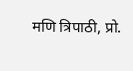मणि त्रिपाठी, प्रो.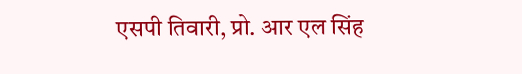एसपी तिवारी, प्रो. आर एल सिंह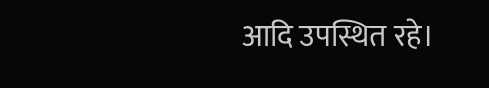आदि उपस्थित रहे।